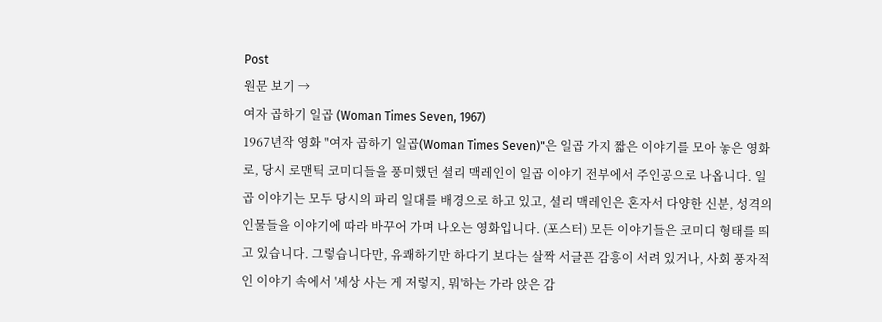Post
원문 보기 →
여자 곱하기 일곱 (Woman Times Seven, 1967)
1967년작 영화 "여자 곱하기 일곱(Woman Times Seven)"은 일곱 가지 짧은 이야기를 모아 놓은 영화로, 당시 로맨틱 코미디들을 풍미했던 셜리 맥레인이 일곱 이야기 전부에서 주인공으로 나옵니다. 일곱 이야기는 모두 당시의 파리 일대를 배경으로 하고 있고, 셜리 맥레인은 혼자서 다양한 신분, 성격의 인물들을 이야기에 따라 바꾸어 가며 나오는 영화입니다. (포스터) 모든 이야기들은 코미디 형태를 띄고 있습니다. 그렇습니다만, 유쾌하기만 하다기 보다는 살짝 서글픈 감흥이 서려 있거나, 사회 풍자적인 이야기 속에서 '세상 사는 게 저렇지, 뭐'하는 가라 앉은 감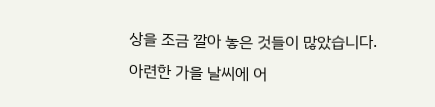상을 조금 깔아 놓은 것들이 많았습니다. 아련한 가을 날씨에 어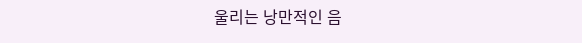울리는 낭만적인 음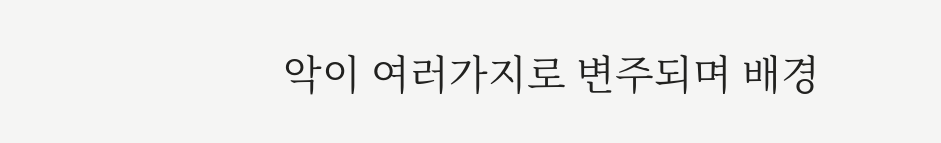악이 여러가지로 변주되며 배경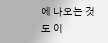에 나오는 것도 이